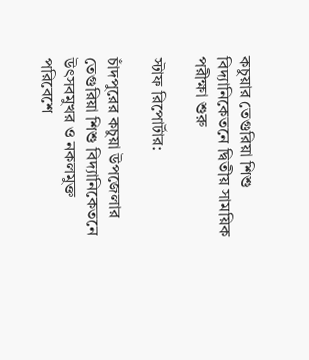কচুয়ার তেগুরিয়া শিশু বিদ্যানিকেতনে দ্বিতীয় সাময়িক পরীক্ষা শুরু

স্টাফ রিপোর্টার:

চাঁদপুরের কচুয়া উপজেলার তেগুরিয়া শিশু বিদ্যানিকেতনে উৎসবমুখর ও নকলমুক্ত পরিবেশে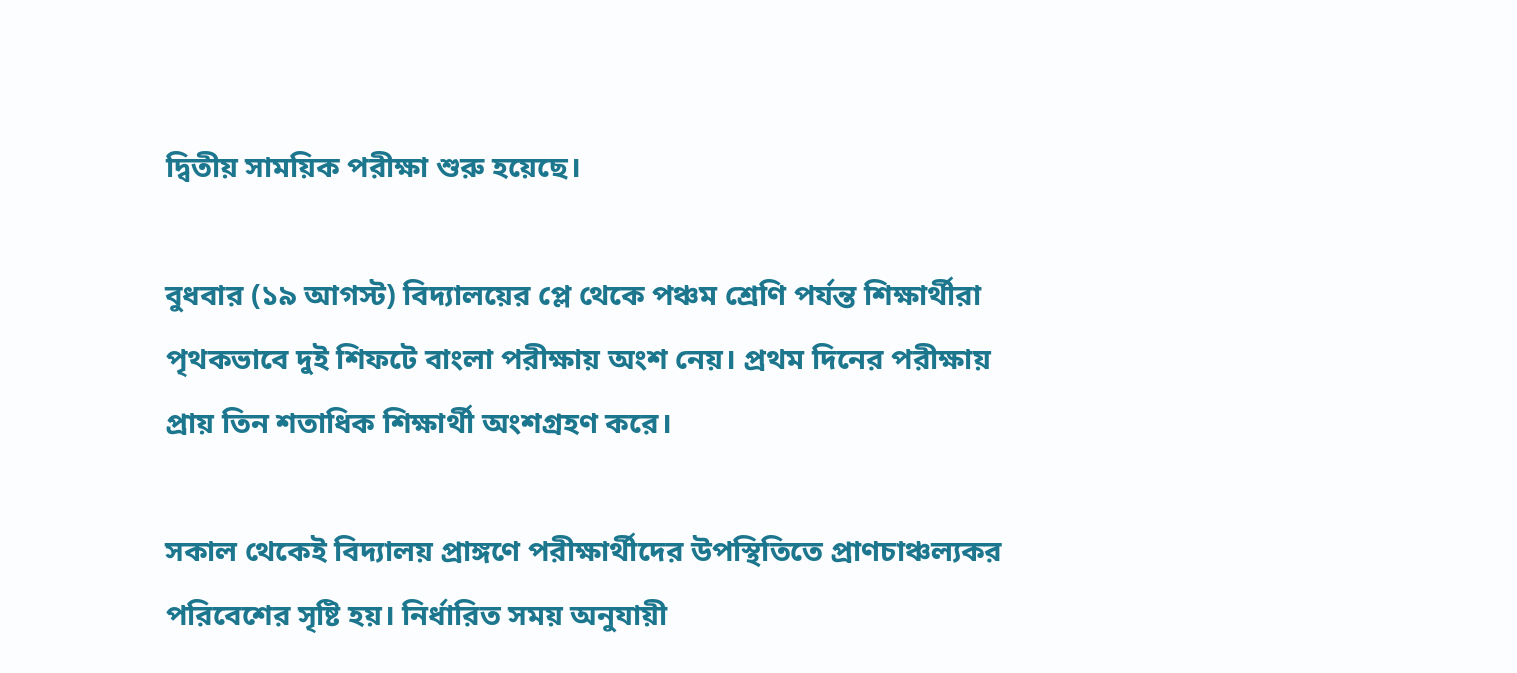দ্বিতীয় সাময়িক পরীক্ষা শুরু হয়েছে।

বুধবার (১৯ আগস্ট) বিদ্যালয়ের প্লে থেকে পঞ্চম শ্রেণি পর্যন্ত শিক্ষার্থীরা পৃথকভাবে দুই শিফটে বাংলা পরীক্ষায় অংশ নেয়। প্রথম দিনের পরীক্ষায় প্রায় তিন শতাধিক শিক্ষার্থী অংশগ্রহণ করে।

সকাল থেকেই বিদ্যালয় প্রাঙ্গণে পরীক্ষার্থীদের উপস্থিতিতে প্রাণচাঞ্চল্যকর পরিবেশের সৃষ্টি হয়। নির্ধারিত সময় অনুযায়ী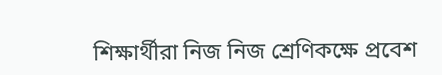শিক্ষার্থীরা নিজ নিজ শ্রেণিকক্ষে প্রবেশ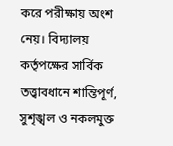করে পরীক্ষায় অংশ নেয়। বিদ্যালয় কর্তৃপক্ষের সার্বিক তত্ত্বাবধানে শান্তিপূর্ণ, সুশৃঙ্খল ও নকলমুক্ত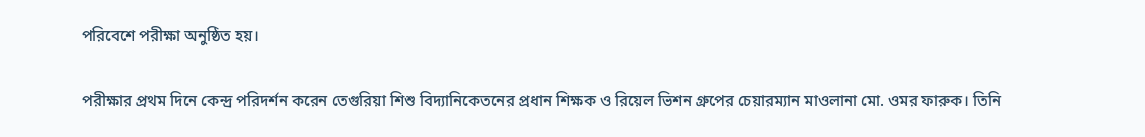পরিবেশে পরীক্ষা অনুষ্ঠিত হয়।

পরীক্ষার প্রথম দিনে কেন্দ্র পরিদর্শন করেন তেগুরিয়া শিশু বিদ্যানিকেতনের প্রধান শিক্ষক ও রিয়েল ভিশন গ্রুপের চেয়ারম্যান মাওলানা মো. ওমর ফারুক। তিনি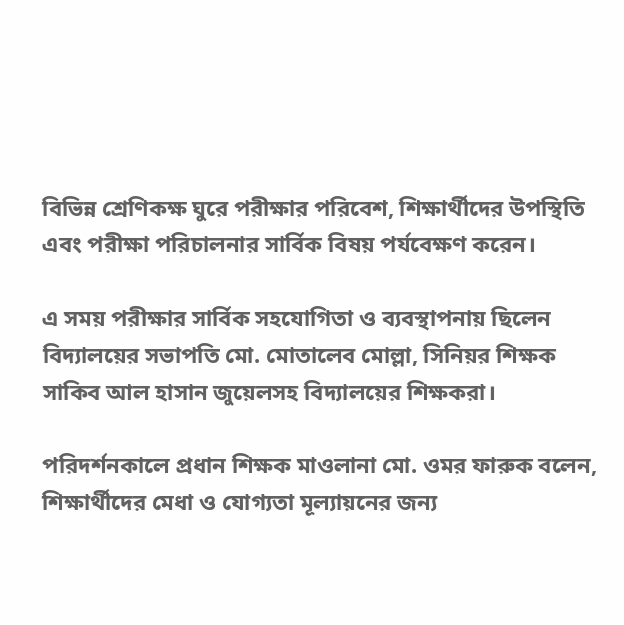বিভিন্ন শ্রেণিকক্ষ ঘুরে পরীক্ষার পরিবেশ, শিক্ষার্থীদের উপস্থিতি এবং পরীক্ষা পরিচালনার সার্বিক বিষয় পর্যবেক্ষণ করেন।

এ সময় পরীক্ষার সার্বিক সহযোগিতা ও ব্যবস্থাপনায় ছিলেন বিদ্যালয়ের সভাপতি মো. মোতালেব মোল্লা, সিনিয়র শিক্ষক সাকিব আল হাসান জুয়েলসহ বিদ্যালয়ের শিক্ষকরা।

পরিদর্শনকালে প্রধান শিক্ষক মাওলানা মো. ওমর ফারুক বলেন, শিক্ষার্থীদের মেধা ও যোগ্যতা মূল্যায়নের জন্য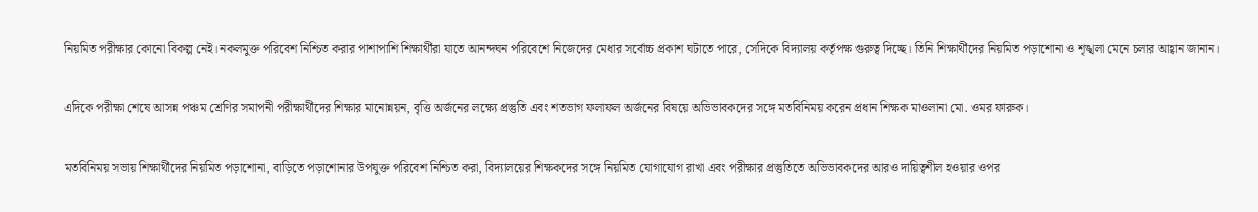নিয়মিত পরীক্ষার কোনো বিকল্প নেই। নকলমুক্ত পরিবেশ নিশ্চিত করার পাশাপাশি শিক্ষার্থীরা যাতে আনন্দঘন পরিবেশে নিজেদের মেধার সর্বোচ্চ প্রকাশ ঘটাতে পারে, সেদিকে বিদ্যালয় কর্তৃপক্ষ গুরুত্ব দিচ্ছে। তিনি শিক্ষার্থীদের নিয়মিত পড়াশোনা ও শৃঙ্খলা মেনে চলার আহ্বান জানান।

এদিকে পরীক্ষা শেষে আসন্ন পঞ্চম শ্রেণির সমাপনী পরীক্ষার্থীদের শিক্ষার মানোন্নয়ন, বৃত্তি অর্জনের লক্ষ্যে প্রস্তুতি এবং শতভাগ ফলাফল অর্জনের বিষয়ে অভিভাবকদের সঙ্গে মতবিনিময় করেন প্রধান শিক্ষক মাওলানা মো. ওমর ফারুক।

মতবিনিময় সভায় শিক্ষার্থীদের নিয়মিত পড়াশোনা, বাড়িতে পড়াশোনার উপযুক্ত পরিবেশ নিশ্চিত করা, বিদ্যালয়ের শিক্ষকদের সঙ্গে নিয়মিত যোগাযোগ রাখা এবং পরীক্ষার প্রস্তুতিতে অভিভাবকদের আরও দায়িত্বশীল হওয়ার ওপর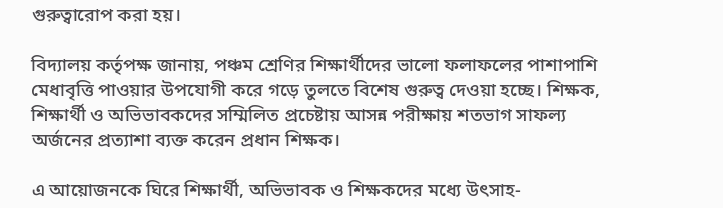গুরুত্বারোপ করা হয়।

বিদ্যালয় কর্তৃপক্ষ জানায়, পঞ্চম শ্রেণির শিক্ষার্থীদের ভালো ফলাফলের পাশাপাশি মেধাবৃত্তি পাওয়ার উপযোগী করে গড়ে তুলতে বিশেষ গুরুত্ব দেওয়া হচ্ছে। শিক্ষক, শিক্ষার্থী ও অভিভাবকদের সম্মিলিত প্রচেষ্টায় আসন্ন পরীক্ষায় শতভাগ সাফল্য অর্জনের প্রত্যাশা ব্যক্ত করেন প্রধান শিক্ষক।

এ আয়োজনকে ঘিরে শিক্ষার্থী, অভিভাবক ও শিক্ষকদের মধ্যে উৎসাহ-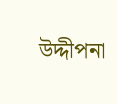উদ্দীপনা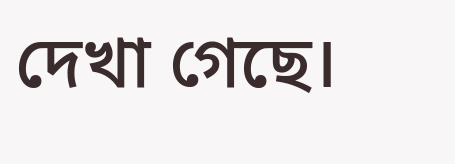দেখা গেছে।